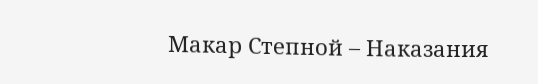Макар Степной – Наказания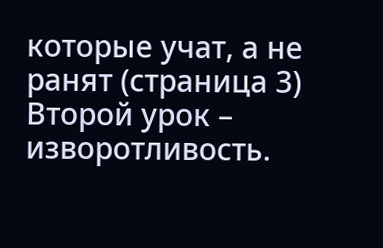которые учат, а не ранят (страница 3)
Второй урок – изворотливость.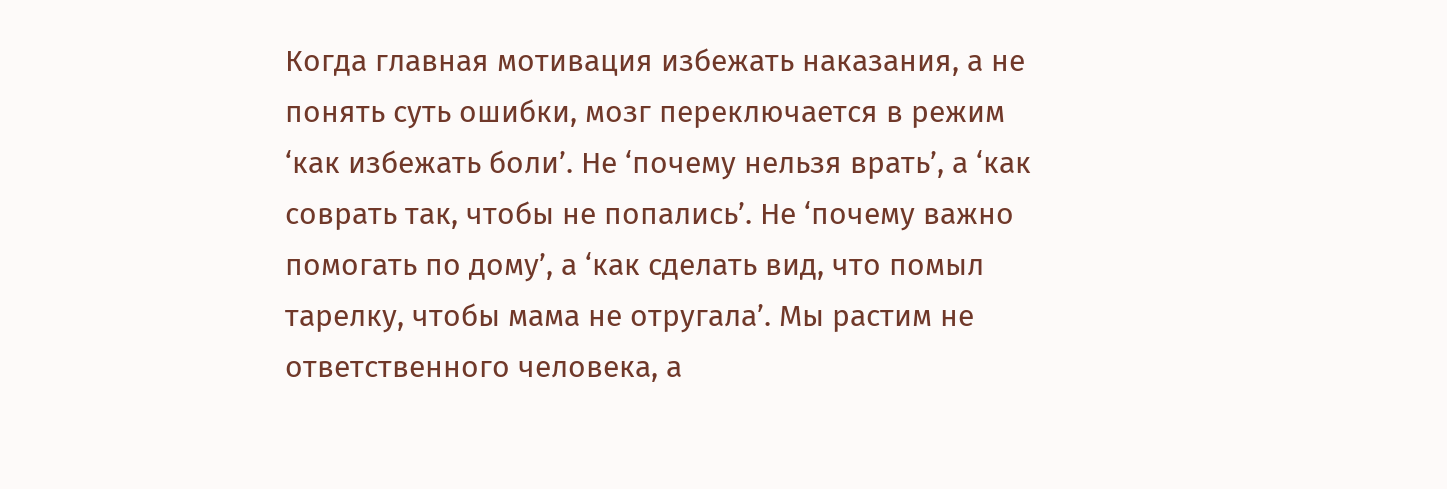Когда главная мотивация избежать наказания, а не понять суть ошибки, мозг переключается в режим ‘как избежать боли’. Не ‘почему нельзя врать’, а ‘как соврать так, чтобы не попались’. Не ‘почему важно помогать по дому’, а ‘как сделать вид, что помыл тарелку, чтобы мама не отругала’. Мы растим не ответственного человека, а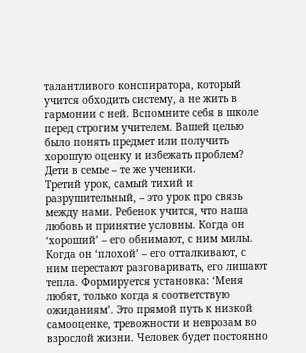талантливого конспиратора, который учится обходить систему, а не жить в гармонии с ней. Вспомните себя в школе перед строгим учителем. Вашей целью было понять предмет или получить хорошую оценку и избежать проблем? Дети в семье – те же ученики.
Третий урок, самый тихий и разрушительный, – это урок про связь между нами. Ребенок учится, что наша любовь и принятие условны. Когда он ‘хороший’ – его обнимают, с ним милы. Когда он ‘плохой’ – его отталкивают, с ним перестают разговаривать, его лишают тепла. Формируется установка: ‘Меня любят, только когда я соответствую ожиданиям’. Это прямой путь к низкой самооценке, тревожности и неврозам во взрослой жизни. Человек будет постоянно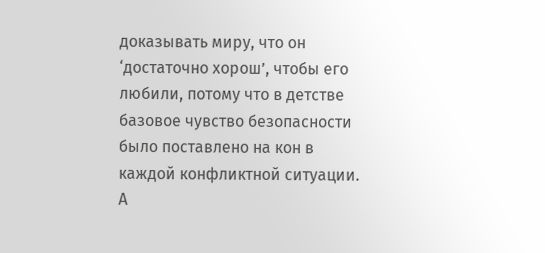доказывать миру, что он ‘достаточно хорош’, чтобы его любили, потому что в детстве базовое чувство безопасности было поставлено на кон в каждой конфликтной ситуации.
А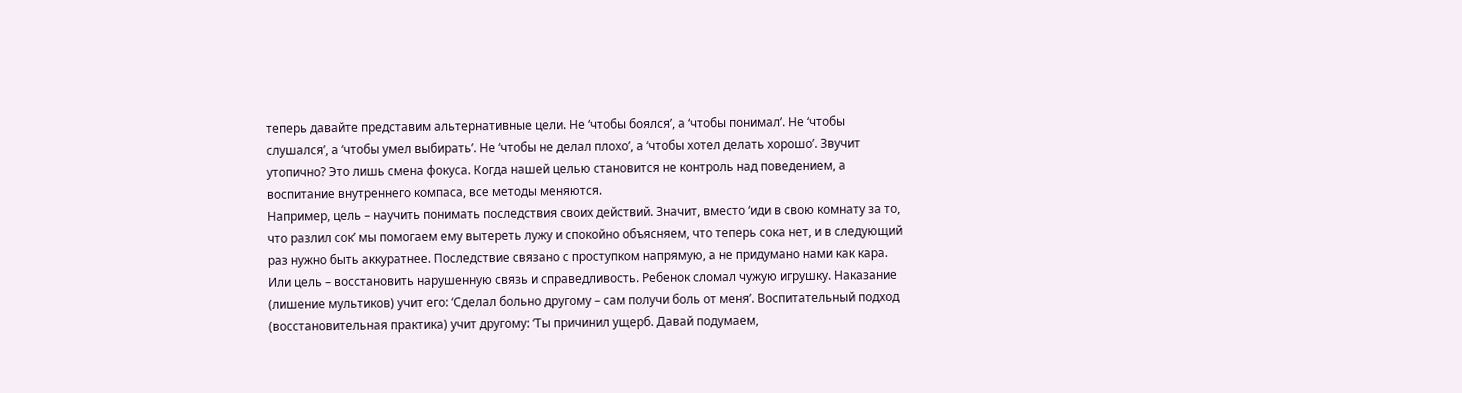теперь давайте представим альтернативные цели. Не ‘чтобы боялся’, а ‘чтобы понимал’. Не ‘чтобы слушался’, а ‘чтобы умел выбирать’. Не ‘чтобы не делал плохо’, а ‘чтобы хотел делать хорошо’. Звучит утопично? Это лишь смена фокуса. Когда нашей целью становится не контроль над поведением, а воспитание внутреннего компаса, все методы меняются.
Например, цель – научить понимать последствия своих действий. Значит, вместо ‘иди в свою комнату за то, что разлил сок’ мы помогаем ему вытереть лужу и спокойно объясняем, что теперь сока нет, и в следующий раз нужно быть аккуратнее. Последствие связано с проступком напрямую, а не придумано нами как кара.
Или цель – восстановить нарушенную связь и справедливость. Ребенок сломал чужую игрушку. Наказание (лишение мультиков) учит его: ‘Сделал больно другому – сам получи боль от меня’. Воспитательный подход (восстановительная практика) учит другому: ‘Ты причинил ущерб. Давай подумаем,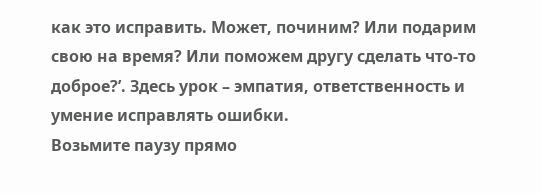как это исправить. Может, починим? Или подарим свою на время? Или поможем другу сделать что-то доброе?’. Здесь урок – эмпатия, ответственность и умение исправлять ошибки.
Возьмите паузу прямо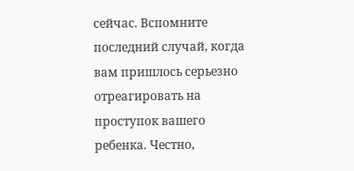сейчас. Вспомните последний случай, когда вам пришлось серьезно отреагировать на проступок вашего ребенка. Честно,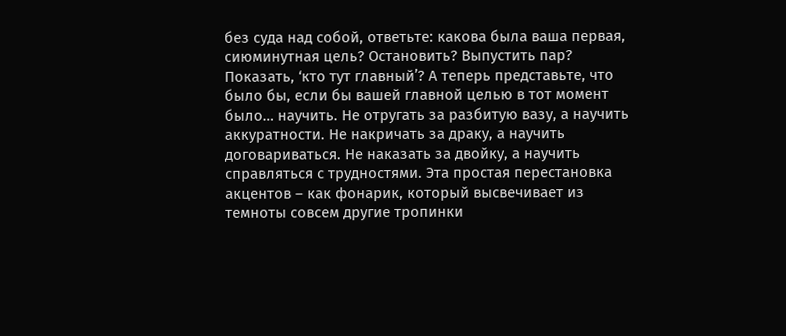без суда над собой, ответьте: какова была ваша первая, сиюминутная цель? Остановить? Выпустить пар? Показать, ‘кто тут главный’? А теперь представьте, что было бы, если бы вашей главной целью в тот момент было… научить. Не отругать за разбитую вазу, а научить аккуратности. Не накричать за драку, а научить договариваться. Не наказать за двойку, а научить справляться с трудностями. Эта простая перестановка акцентов – как фонарик, который высвечивает из темноты совсем другие тропинки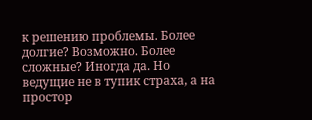к решению проблемы. Более долгие? Возможно. Более сложные? Иногда да. Но ведущие не в тупик страха, а на простор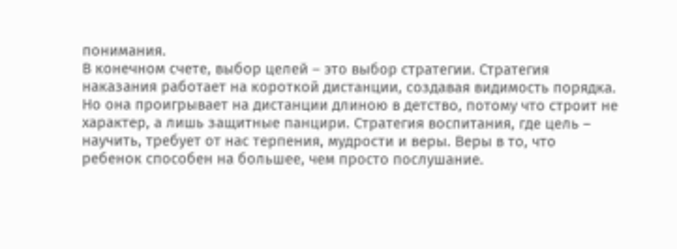понимания.
В конечном счете, выбор целей – это выбор стратегии. Стратегия наказания работает на короткой дистанции, создавая видимость порядка. Но она проигрывает на дистанции длиною в детство, потому что строит не характер, а лишь защитные панцири. Стратегия воспитания, где цель – научить, требует от нас терпения, мудрости и веры. Веры в то, что ребенок способен на большее, чем просто послушание.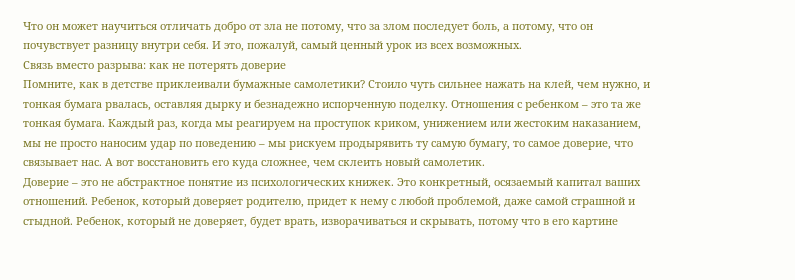Что он может научиться отличать добро от зла не потому, что за злом последует боль, а потому, что он почувствует разницу внутри себя. И это, пожалуй, самый ценный урок из всех возможных.
Связь вместо разрыва: как не потерять доверие
Помните, как в детстве приклеивали бумажные самолетики? Стоило чуть сильнее нажать на клей, чем нужно, и тонкая бумага рвалась, оставляя дырку и безнадежно испорченную поделку. Отношения с ребенком – это та же тонкая бумага. Каждый раз, когда мы реагируем на проступок криком, унижением или жестоким наказанием, мы не просто наносим удар по поведению – мы рискуем продырявить ту самую бумагу, то самое доверие, что связывает нас. А вот восстановить его куда сложнее, чем склеить новый самолетик.
Доверие – это не абстрактное понятие из психологических книжек. Это конкретный, осязаемый капитал ваших отношений. Ребенок, который доверяет родителю, придет к нему с любой проблемой, даже самой страшной и стыдной. Ребенок, который не доверяет, будет врать, изворачиваться и скрывать, потому что в его картине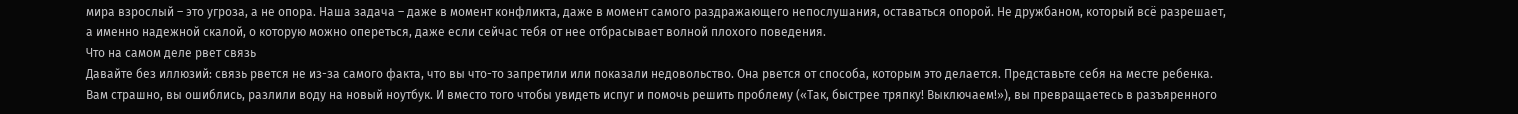мира взрослый – это угроза, а не опора. Наша задача – даже в момент конфликта, даже в момент самого раздражающего непослушания, оставаться опорой. Не дружбаном, который всё разрешает, а именно надежной скалой, о которую можно опереться, даже если сейчас тебя от нее отбрасывает волной плохого поведения.
Что на самом деле рвет связь
Давайте без иллюзий: связь рвется не из-за самого факта, что вы что-то запретили или показали недовольство. Она рвется от способа, которым это делается. Представьте себя на месте ребенка. Вам страшно, вы ошиблись, разлили воду на новый ноутбук. И вместо того чтобы увидеть испуг и помочь решить проблему («Так, быстрее тряпку! Выключаем!»), вы превращаетесь в разъяренного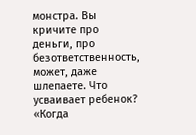монстра. Вы кричите про деньги, про безответственность, может, даже шлепаете. Что усваивает ребенок? «Когда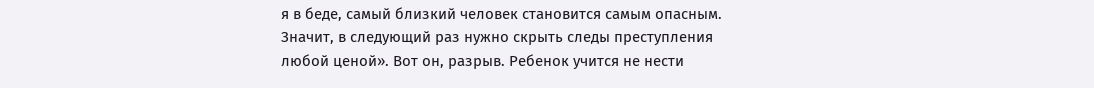я в беде, самый близкий человек становится самым опасным. Значит, в следующий раз нужно скрыть следы преступления любой ценой». Вот он, разрыв. Ребенок учится не нести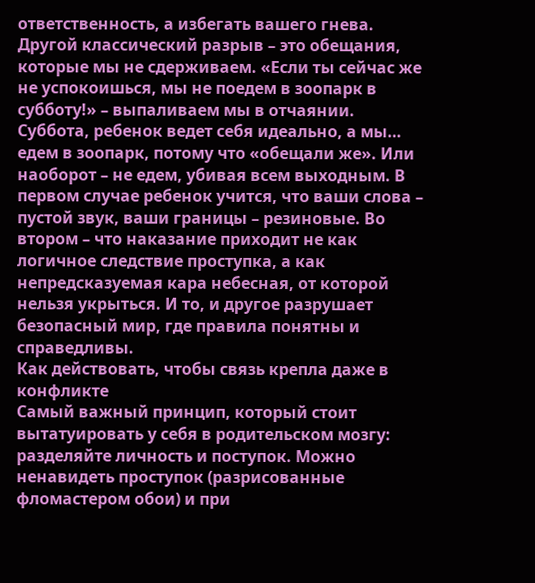ответственность, а избегать вашего гнева.
Другой классический разрыв – это обещания, которые мы не сдерживаем. «Если ты сейчас же не успокоишься, мы не поедем в зоопарк в субботу!» – выпаливаем мы в отчаянии. Суббота, ребенок ведет себя идеально, а мы… едем в зоопарк, потому что «обещали же». Или наоборот – не едем, убивая всем выходным. В первом случае ребенок учится, что ваши слова – пустой звук, ваши границы – резиновые. Во втором – что наказание приходит не как логичное следствие проступка, а как непредсказуемая кара небесная, от которой нельзя укрыться. И то, и другое разрушает безопасный мир, где правила понятны и справедливы.
Как действовать, чтобы связь крепла даже в конфликте
Самый важный принцип, который стоит вытатуировать у себя в родительском мозгу: разделяйте личность и поступок. Можно ненавидеть проступок (разрисованные фломастером обои) и при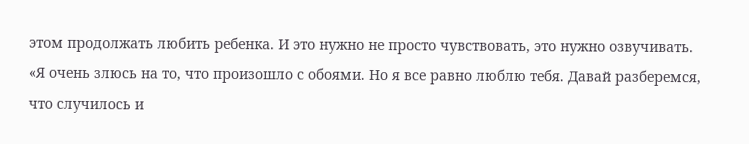этом продолжать любить ребенка. И это нужно не просто чувствовать, это нужно озвучивать. «Я очень злюсь на то, что произошло с обоями. Но я все равно люблю тебя. Давай разберемся, что случилось и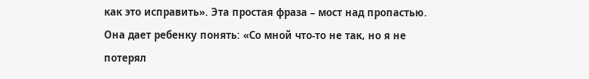как это исправить». Эта простая фраза – мост над пропастью. Она дает ребенку понять: «Со мной что-то не так, но я не потерял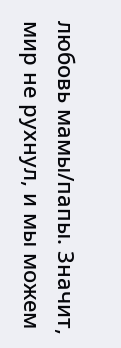любовь мамы/папы. Значит, мир не рухнул, и мы можем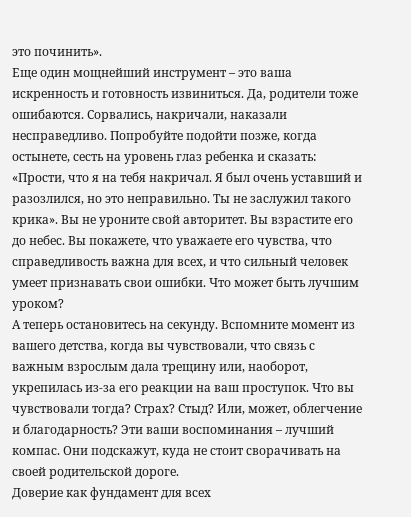это починить».
Еще один мощнейший инструмент – это ваша искренность и готовность извиниться. Да, родители тоже ошибаются. Сорвались, накричали, наказали несправедливо. Попробуйте подойти позже, когда остынете, сесть на уровень глаз ребенка и сказать: «Прости, что я на тебя накричал. Я был очень уставший и разозлился, но это неправильно. Ты не заслужил такого крика». Вы не уроните свой авторитет. Вы взрастите его до небес. Вы покажете, что уважаете его чувства, что справедливость важна для всех, и что сильный человек умеет признавать свои ошибки. Что может быть лучшим уроком?
А теперь остановитесь на секунду. Вспомните момент из вашего детства, когда вы чувствовали, что связь с важным взрослым дала трещину или, наоборот, укрепилась из-за его реакции на ваш проступок. Что вы чувствовали тогда? Страх? Стыд? Или, может, облегчение и благодарность? Эти ваши воспоминания – лучший компас. Они подскажут, куда не стоит сворачивать на своей родительской дороге.
Доверие как фундамент для всех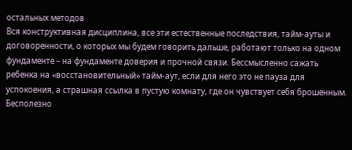остальных методов
Вся конструктивная дисциплина, все эти естественные последствия, тайм-ауты и договоренности, о которых мы будем говорить дальше, работают только на одном фундаменте – на фундаменте доверия и прочной связи. Бессмысленно сажать ребенка на «восстановительный» тайм-аут, если для него это не пауза для успокоения, а страшная ссылка в пустую комнату, где он чувствует себя брошенным. Бесполезно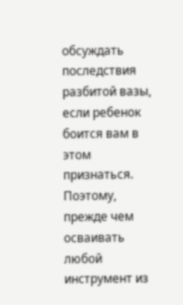обсуждать последствия разбитой вазы, если ребенок боится вам в этом признаться.
Поэтому, прежде чем осваивать любой инструмент из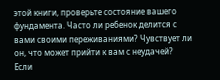этой книги, проверьте состояние вашего фундамента. Часто ли ребенок делится с вами своими переживаниями? Чувствует ли он, что может прийти к вам с неудачей? Если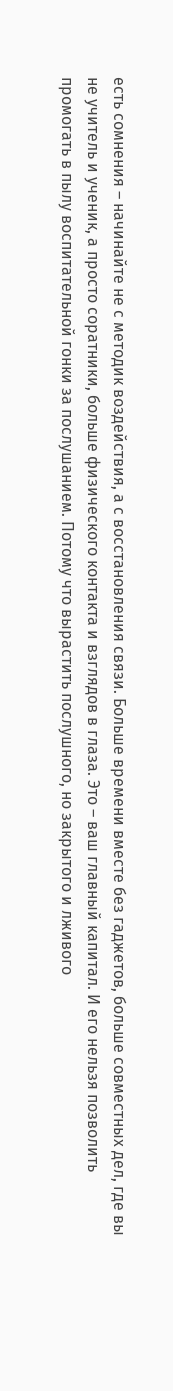есть сомнения – начинайте не с методик воздействия, а с восстановления связи. Больше времени вместе без гаджетов, больше совместных дел, где вы не учитель и ученик, а просто соратники, больше физического контакта и взглядов в глаза. Это – ваш главный капитал. И его нельзя позволить промогать в пылу воспитательной гонки за послушанием. Потому что вырастить послушного, но закрытого и лживого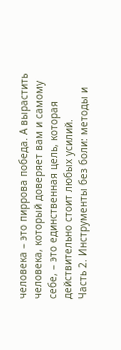человека – это пиррова победа. А вырастить человека, который доверяет вам и самому себе, – это единственная цель, которая действительно стоит любых усилий.
Часть 2. Инструменты без боли: методы и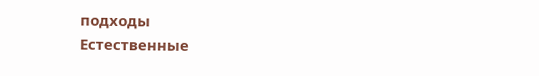подходы
Естественные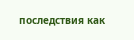последствия как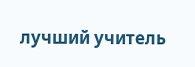лучший учитель